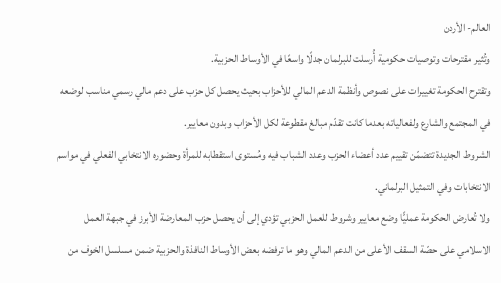العالم- الأردن
وتُثير مقترحات وتوصيات حكومية أُرسلت للبرلمان جدلًا واسعًا في الأوساط الحزبية.
وتقترح الحكومة تغييرات على نصوص وأنظمة الدعم المالي للأحزاب بحيث يحصل كل حزب على دعم مالي رسمي مناسب لوضعه في المجتمع والشارع ولفعالياته بعدما كانت تقدّم مبالغ مقطوعة لكل الأحزاب وبدون معايير.
الشروط الجديدة تتضمّن تقييم عدد أعضاء الحزب وعدد الشباب فيه ومُستوى استقطابه للمرأة وحضوره الانتخابي الفعلي في مواسم الانتخابات وفي التمثيل البرلماني.
ولا تُعارض الحكومة عمليًّا وضع معايير وشروط للعمل الحزبي تؤدي إلى أن يحصل حزب المعارضة الأبرز في جبهة العمل الاسلامي على حصّة السقف الأعلى من الدعم المالي وهو ما ترفضه بعض الأوساط النافذة والحزبية ضمن مسلسل الخوف من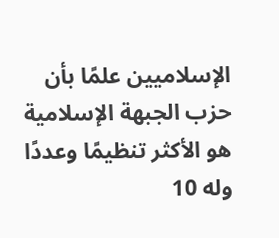الإسلاميين علمًا بأن حزب الجبهة الإسلامية هو الأكثر تنظيمًا وعددًا وله 10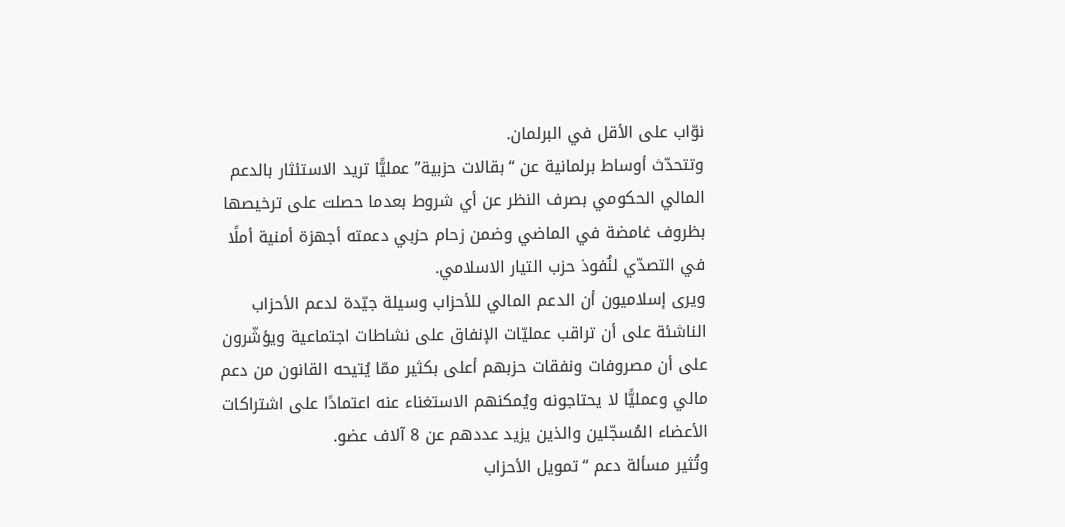نوّاب على الأقل في البرلمان.
وتتحدّث أوساط برلمانية عن “بقالات حزبية” عمليًّا تريد الاستئثار بالدعم المالي الحكومي بصرف النظر عن أي شروط بعدما حصلت على ترخيصها بظروف غامضة في الماضي وضمن زحام حزبي دعمته أجهزة أمنية أملًا في التصدّي لنُفوذ حزب التيار الاسلامي.
ويرى إسلاميون أن الدعم المالي للأحزاب وسيلة جيّدة لدعم الأحزاب الناشئة على أن تراقب عمليّات الإنفاق على نشاطات اجتماعية ويؤشّرون على أن مصروفات ونفقات حزبهم أعلى بكثير ممّا يُتيحه القانون من دعم مالي وعمليًّا لا يحتاجونه ويُمكنهم الاستغناء عنه اعتمادًا على اشتراكات الأعضاء المُسجّلين والذين يزيد عددهم عن 8 آلاف عضو.
وتُثير مسألة دعم “تمويل الأحزاب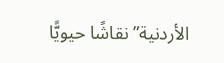الأردنية” نقاشًا حيويًّا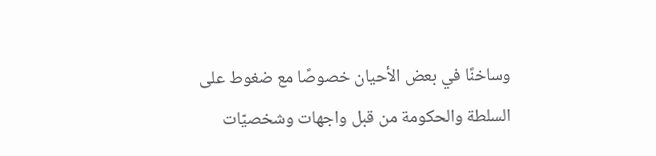وساخنًا في بعض الأحيان خصوصًا مع ضغوط على السلطة والحكومة من قبل واجهات وشخصيّات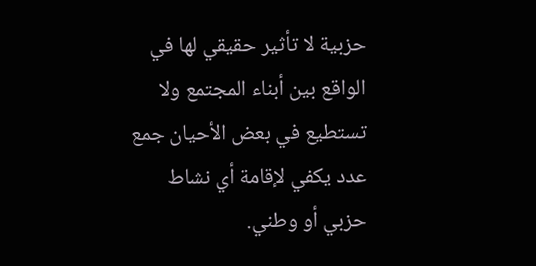حزبية لا تأثير حقيقي لها في الواقع بين أبناء المجتمع ولا تستطيع في بعض الأحيان جمع عدد يكفي لإقامة أي نشاط حزبي أو وطني.